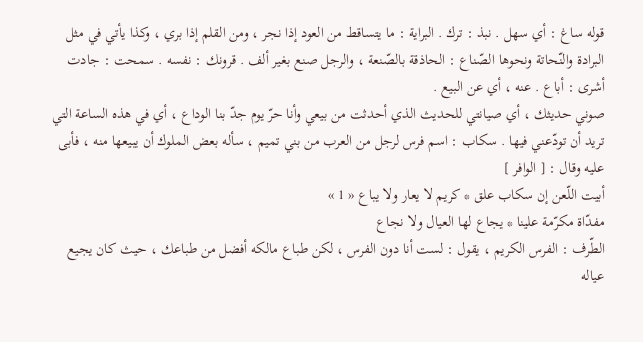قوله ساغ : أي سهل . نبذ : ترك . البراية : ما يتساقط من العود إذا نجر ، ومن القلم إذا بري ، وكذا يأتي في مثل البرادة والنّحاتة ونحوها الصّناع : الحاذقة بالصّنعة ، والرجل صنع بغير ألف . قرونك : نفسه . سمحت : جادت أشرى : أباع . عنه ، أي عن البيع .
صوني حديثك ، أي صيانتي للحديث الذي أحدثت من بيعي وأنا حرّ يوم جدّ بنا الوداع ، أي في هذه الساعة التي تريد أن تودّعني فيها . سكاب : اسم فرس لرجل من العرب من بني تميم ، سأله بعض الملوك أن يبيعها منه ، فأبى عليه وقال : [ الوافر ]
أبيت اللّعن إن سكاب علق * كريم لا يعار ولا يباع « 1 »
مفدّاة مكرّمة علينا * يجاع لها العيال ولا نجاع
الطّرف : الفرس الكريم ، يقول : لست أنا دون الفرس ، لكن طباع مالكه أفضل من طباعك ، حيث كان يجيع عياله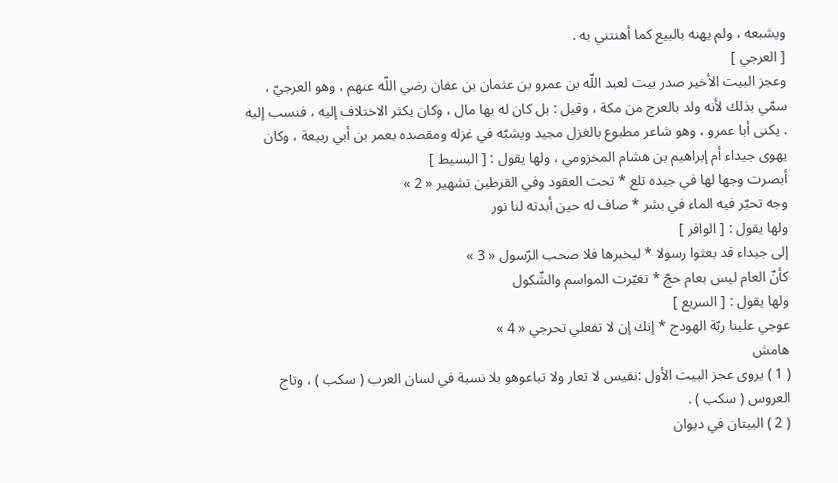ويشبعه ، ولم يهنه بالبيع كما أهنتني به .
[ العرجي ]
وعجز البيت الأخير صدر بيت لعبد اللّه بن عمرو بن عثمان بن عفان رضي اللّه عنهم ، وهو العرجيّ ، سمّي بذلك لأنه ولد بالعرج من مكة ، وقيل : بل كان له بها مال ، وكان يكثر الاختلاف إليه ، فنسب إليه . يكنى أبا عمرو ، وهو شاعر مطبوع بالغزل مجيد ويشبّه في غزله ومقصده بعمر بن أبي ربيعة ، وكان يهوى جيداء أم إبراهيم بن هشام المخزومي ، ولها يقول : [ البسيط ]
أبصرت وجها لها في جيده تلع * تحت العقود وفي القرطين تشهير « 2 »
وجه تحيّر فيه الماء في بشر * صاف له حين أبدته لنا نور
ولها يقول : [ الوافر ]
إلى جيداء قد بعثوا رسولا * ليخبرها فلا صحب الرّسول « 3 »
كأنّ العام ليس بعام حجّ * تغيّرت المواسم والشّكول
ولها يقول : [ السريع ]
عوجي علينا ربّة الهودج * إنك إن لا تفعلي تحرجي « 4 »
هامش
( 1 ) يروى عجز البيت الأول :نفيس لا تعار ولا تباعوهو بلا نسبة في لسان العرب ( سكب ) ، وتاج العروس ( سكب ) .
( 2 ) البيتان في ديوان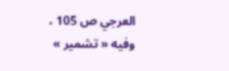العرجي ص 105 ، وفيه « تشمير »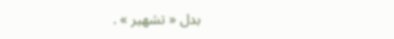بدل « تشهير » .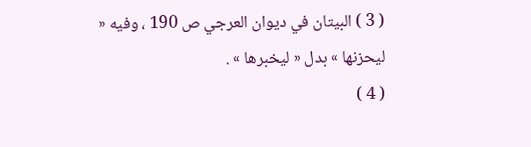( 3 ) البيتان في ديوان العرجي ص 190 ، وفيه « ليحزنها » بدل « ليخبرها » .
( 4 )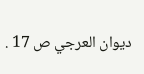ديوان العرجي ص 17 .